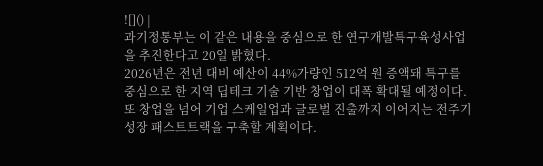![]() |
과기정통부는 이 같은 내용을 중심으로 한 연구개발특구육성사업을 추진한다고 20일 밝혔다.
2026년은 전년 대비 예산이 44%가량인 512억 원 증액돼 특구를 중심으로 한 지역 딥테크 기술 기반 창업이 대폭 확대될 예정이다. 또 창업을 넘어 기업 스케일업과 글로벌 진출까지 이어지는 전주기 성장 패스트트랙을 구축할 계획이다.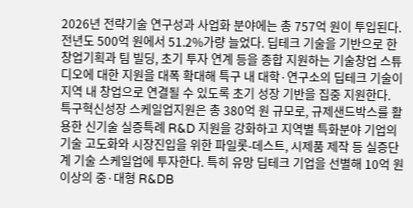2026년 전략기술 연구성과 사업화 분야에는 총 757억 원이 투입된다. 전년도 500억 원에서 51.2%가량 늘었다. 딥테크 기술을 기반으로 한 창업기획과 팀 빌딩, 초기 투자 연계 등을 종합 지원하는 기술창업 스튜디오에 대한 지원을 대폭 확대해 특구 내 대학·연구소의 딥테크 기술이 지역 내 창업으로 연결될 수 있도록 초기 성장 기반을 집중 지원한다.
특구혁신성장 스케일업지원은 총 380억 원 규모로, 규제샌드박스를 활용한 신기술 실증특례 R&D 지원을 강화하고 지역별 특화분야 기업의 기술 고도화와 시장진입을 위한 파일롯-데스트, 시제품 제작 등 실증단계 기술 스케일업에 투자한다. 특히 유망 딥테크 기업을 선별해 10억 원 이상의 중·대형 R&DB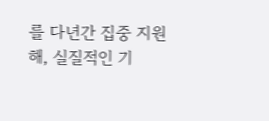를 다년간 집중 지원해, 실질적인 기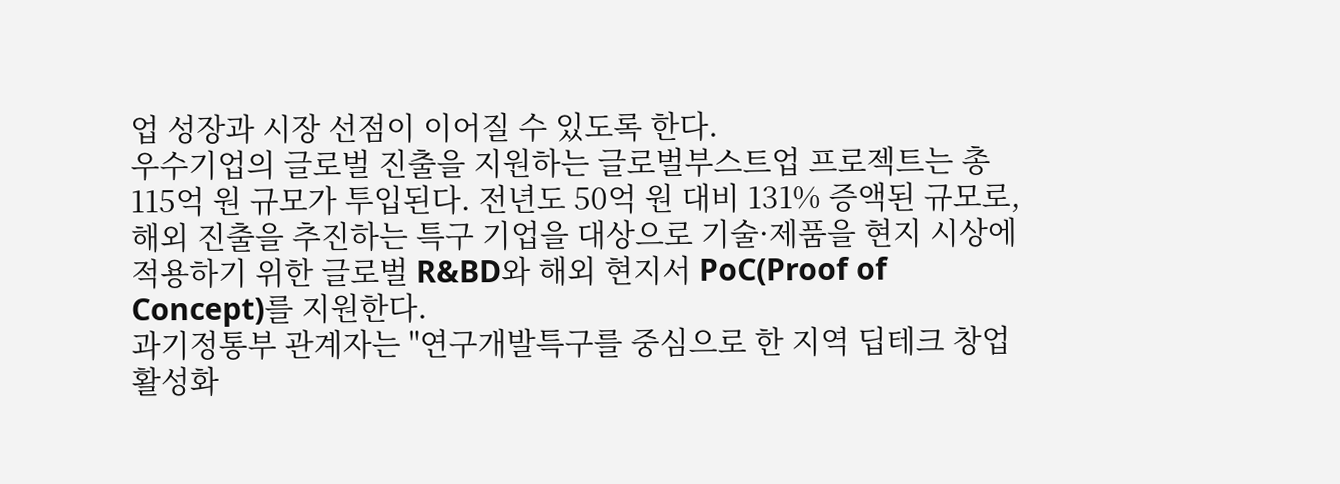업 성장과 시장 선점이 이어질 수 있도록 한다.
우수기업의 글로벌 진출을 지원하는 글로벌부스트업 프로젝트는 총 115억 원 규모가 투입된다. 전년도 50억 원 대비 131% 증액된 규모로, 해외 진출을 추진하는 특구 기업을 대상으로 기술·제품을 현지 시상에 적용하기 위한 글로벌 R&BD와 해외 현지서 PoC(Proof of Concept)를 지원한다.
과기정통부 관계자는 "연구개발특구를 중심으로 한 지역 딥테크 창업 활성화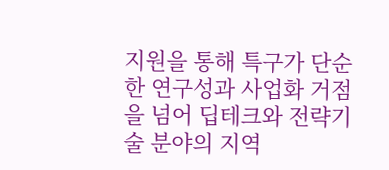지원을 통해 특구가 단순한 연구성과 사업화 거점을 넘어 딥테크와 전략기술 분야의 지역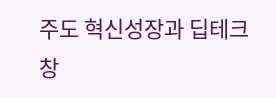주도 혁신성장과 딥테크 창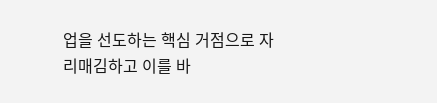업을 선도하는 핵심 거점으로 자리매김하고 이를 바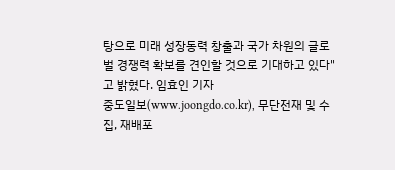탕으로 미래 성장동력 창출과 국가 차원의 글로벌 경쟁력 확보를 견인할 것으로 기대하고 있다"고 밝혔다. 임효인 기자
중도일보(www.joongdo.co.kr), 무단전재 및 수집, 재배포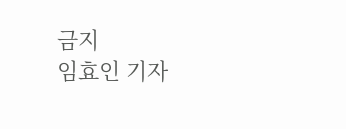금지
임효인 기자